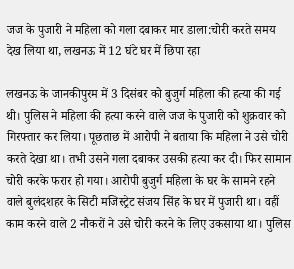जज के पुजारी ने महिला को गला दबाकर मार डाला:चोरी करते समय देख लिया था, लखनऊ में 12 घंटे घर में छिपा रहा

लखनऊ के जानकीपुरम में 3 दिसंबर को बुजुर्ग महिला की हत्या की गई थी। पुलिस ने महिला की हत्या करने वाले जज के पुजारी को शुक्रवार को गिरफ्तार कर लिया। पूछताछ में आरोपी ने बताया कि महिला ने उसे चोरी करते देखा था। तभी उसने गला दबाकर उसकी हत्या कर दी। फिर सामान चोरी करके फरार हो गया। आरोपी बुजुर्ग महिला के घर के सामने रहने वाले बुलंदशहर के सिटी मजिस्ट्रेट संजय सिंह के घर में पुजारी था। वहीं काम करने वाले 2 नौकरों ने उसे चोरी करने के लिए उकसाया था। पुलिस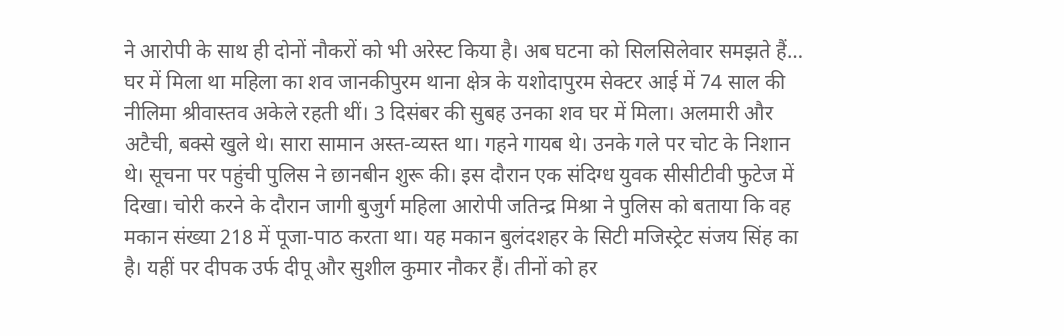ने आरोपी के साथ ही दोनों नौकरों को भी अरेस्ट किया है। अब घटना को सिलसिलेवार समझते हैं… घर में मिला था महिला का शव जानकीपुरम थाना क्षेत्र के यशोदापुरम सेक्टर आई में 74 साल की नीलिमा श्रीवास्तव अकेले रहती थीं। 3 दिसंबर की सुबह उनका शव घर में मिला। अलमारी और अटैची, बक्से खुले थे। सारा सामान अस्त-व्यस्त था। गहने गायब थे। उनके गले पर चोट के निशान थे। सूचना पर पहुंची पुलिस ने छानबीन शुरू की। इस दौरान एक संदिग्ध युवक सीसीटीवी फुटेज में दिखा। चोरी करने के दौरान जागी बुजुर्ग महिला आरोपी जतिन्द्र मिश्रा ने पुलिस को बताया कि वह मकान संख्या 218 में पूजा-पाठ करता था। यह मकान बुलंदशहर के सिटी मजिस्ट्रेट संजय सिंह का है। यहीं पर दीपक उर्फ दीपू और सुशील कुमार नौकर हैं। तीनों को हर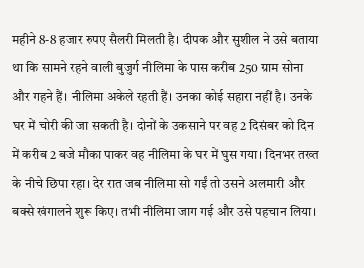महीने 8-8 हजार रुपए सैलरी मिलती है। दीपक और सुशील ने उसे बताया था कि सामने रहने वाली बुजुर्ग नीलिमा के पास करीब 250 ग्राम सोना और गहने हैं। नीलिमा अकेले रहती हैं। उनका कोई सहारा नहीं है। उनके घर में चोरी की जा सकती है। दोनों के उकसाने पर वह 2 दिसंबर को दिन में करीब 2 बजे मौका पाकर वह नीलिमा के घर में घुस गया। दिनभर तख्त के नीचे छिपा रहा। देर रात जब नीलिमा सो गईं तो उसने अलमारी और बक्से खंगालने शुरू किए। तभी नीलिमा जाग गई और उसे पहचान लिया।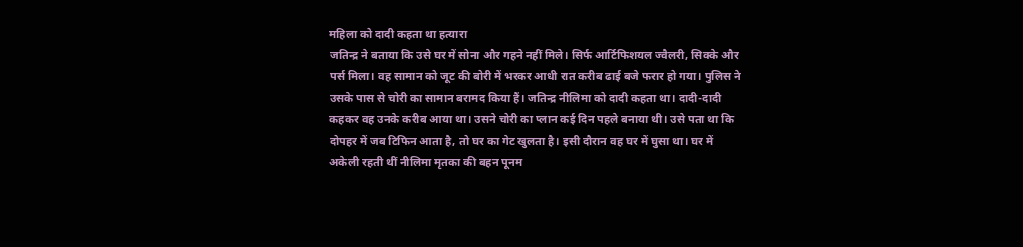महिला को दादी कहता था हत्यारा
जतिन्द्र ने बताया कि उसे घर में सोना और गहने नहीं मिले। सिर्फ आर्टिफिशयल ज्वैलरी, सिक्के और पर्स मिला। वह सामान को जूट की बोरी में भरकर आधी रात करीब ढाई बजे फरार हो गया। पुलिस ने उसके पास से चोरी का सामान बरामद किया हैं। जतिन्द्र नीलिमा को दादी कहता था। दादी-दादी कहकर वह उनके करीब आया था। उसने चोरी का प्लान कई दिन पहले बनाया थी। उसे पता था कि दोपहर में जब टिफिन आता है, तो घर का गेट खुलता है। इसी दौरान वह घर में घुसा था। घर में अकेली रहती थीं नीलिमा मृतका की बहन पूनम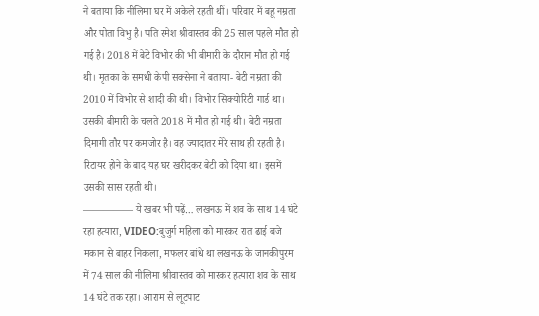ने बताया कि नीलिमा घर में अकेले रहती थीं। परिवार में बहू नम्रता और पोता विभु है। पति रमेश श्रीवास्तव की 25 साल पहले मौत हो गई है। 2018 में बेटे विभोर की भी बीमारी के दौरान मौत हो गई थी। मृतका के समधी केपी सक्सेना ने बताया- बेटी नम्रता की 2010 में विभोर से शादी की थी। विभोर सिक्योरिटी गार्ड था। उसकी बीमारी के चलते 2018 में मौत हो गई थी। बेटी नम्रता दिमागी तौर पर कमजोर है। वह ज्यादातर मेरे साथ ही रहती है। रिटायर होने के बाद यह घर खरीदकर बेटी को दिया था। इसमें उसकी सास रहती थी।
————— ये खबर भी पढ़ें… लखनऊ में शव के साथ 14 घंटे रहा हत्यारा, VIDEO:बुजुर्ग महिला को मारकर रात ढाई बजे मकान से बाहर निकला, मफलर बांधे था लखनऊ के जानकीपुरम में 74 साल की नीलिमा श्रीवास्तव को मारकर हत्यारा शव के साथ 14 घंटे तक रहा। आराम से लूटपाट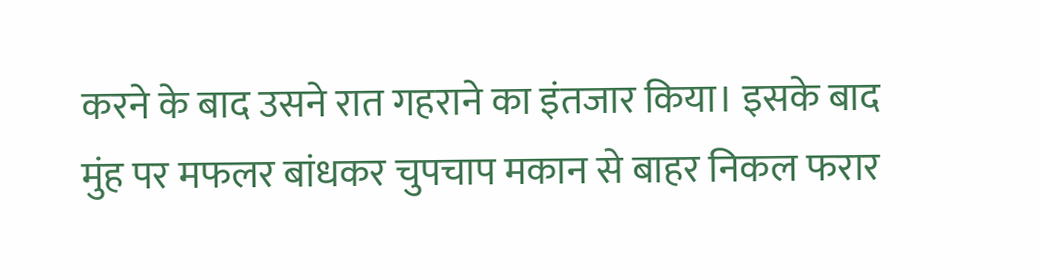करने के बाद उसने रात गहराने का इंतजार किया। इसके बाद मुंह पर मफलर बांधकर चुपचाप मकान से बाहर निकल फरार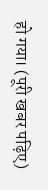हो गया। (पूरी खबर पढ़िए)